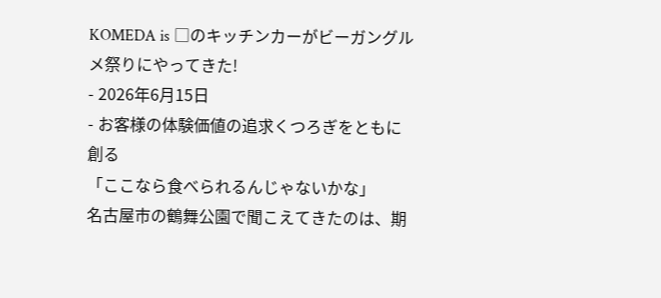KOMEDA is □のキッチンカーがビーガングルメ祭りにやってきた!
- 2026年6月15日
- お客様の体験価値の追求くつろぎをともに創る
「ここなら食べられるんじゃないかな」
名古屋市の鶴舞公園で聞こえてきたのは、期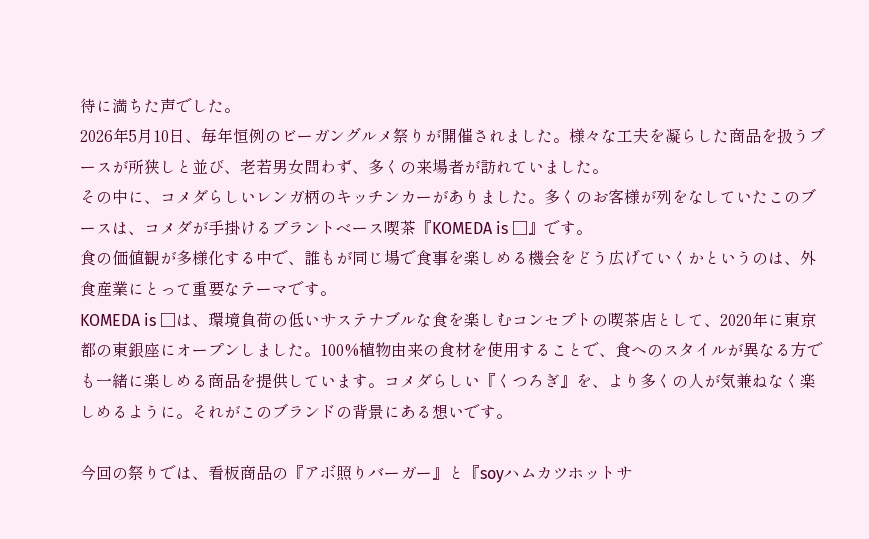待に満ちた声でした。
2026年5月10日、毎年恒例のビーガングルメ祭りが開催されました。様々な工夫を凝らした商品を扱うブースが所狭しと並び、老若男女問わず、多くの来場者が訪れていました。
その中に、コメダらしいレンガ柄のキッチンカーがありました。多くのお客様が列をなしていたこのブースは、コメダが手掛けるプラントベース喫茶『KOMEDA is □』です。
食の価値観が多様化する中で、誰もが同じ場で食事を楽しめる機会をどう広げていくかというのは、外食産業にとって重要なテーマです。
KOMEDA is □は、環境負荷の低いサステナブルな食を楽しむコンセプトの喫茶店として、2020年に東京都の東銀座にオープンしました。100%植物由来の食材を使用することで、食へのスタイルが異なる方でも一緒に楽しめる商品を提供しています。コメダらしい『くつろぎ』を、より多くの人が気兼ねなく楽しめるように。それがこのブランドの背景にある想いです。

今回の祭りでは、看板商品の『アボ照りバーガー』と『soyハムカツホットサ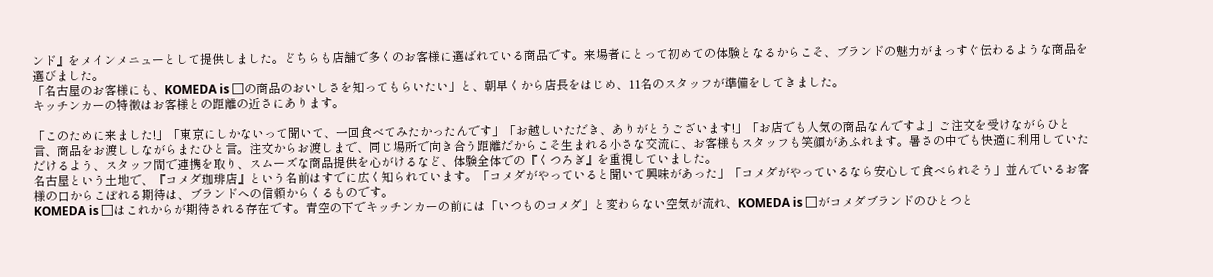ンド』をメインメニューとして提供しました。どちらも店舗で多くのお客様に選ばれている商品です。来場者にとって初めての体験となるからこそ、ブランドの魅力がまっすぐ伝わるような商品を選びました。
「名古屋のお客様にも、KOMEDA is □の商品のおいしさを知ってもらいたい」と、朝早くから店長をはじめ、11名のスタッフが準備をしてきました。
キッチンカーの特徴はお客様との距離の近さにあります。

「このために来ました!」「東京にしかないって聞いて、一回食べてみたかったんです」「お越しいただき、ありがとうございます!」「お店でも人気の商品なんですよ」ご注文を受けながらひと言、商品をお渡ししながらまたひと言。注文からお渡しまで、同じ場所で向き合う距離だからこそ生まれる小さな交流に、お客様もスタッフも笑顔があふれます。暑さの中でも快適に利用していただけるよう、スタッフ間で連携を取り、スムーズな商品提供を心がけるなど、体験全体での『くつろぎ』を重視していました。
名古屋という土地で、『コメダ珈琲店』という名前はすでに広く知られています。「コメダがやっていると聞いて興味があった」「コメダがやっているなら安心して食べられそう」並んでいるお客様の口からこぼれる期待は、ブランドへの信頼からくるものです。
KOMEDA is □はこれからが期待される存在です。青空の下でキッチンカーの前には「いつものコメダ」と変わらない空気が流れ、KOMEDA is □がコメダブランドのひとつと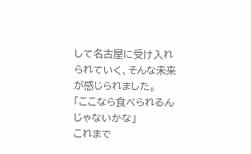して名古屋に受け入れられていく、そんな未来が感じられました。
「ここなら食べられるんじゃないかな」
これまで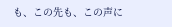も、この先も、この声に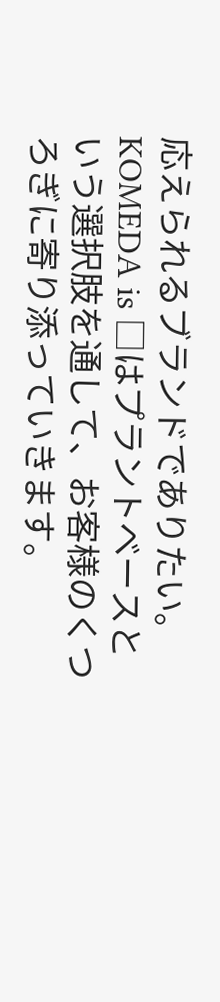応えられるブランドでありたい。KOMEDA is □はプラントベースという選択肢を通して、お客様のくつろぎに寄り添っていきます。